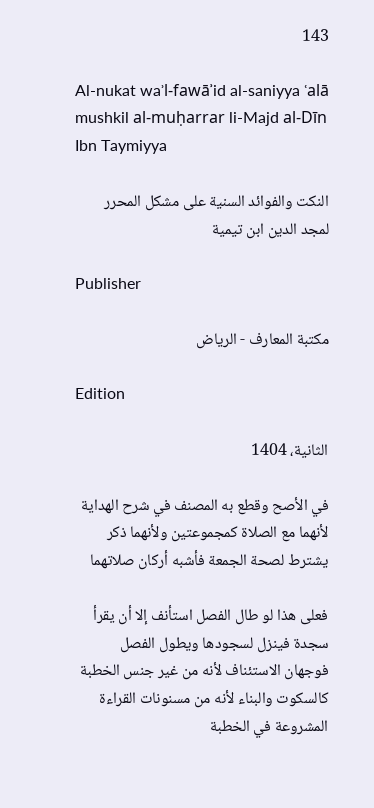143

Al-nukat waʾl-fawāʾid al-saniyya ʿalā mushkil al-muḥarrar li-Majd al-Dīn Ibn Taymiyya

النكت والفوائد السنية على مشكل المحرر لمجد الدين ابن تيمية

Publisher

مكتبة المعارف - الرياض

Edition

الثانية، 1404

في الأصح وقطع به المصنف في شرح الهداية لأنهما مع الصلاة كمجموعتين ولأنهما ذكر يشترط لصحة الجمعة فأشبه أركان صلاتهما

فعلى هذا لو طال الفصل استأنف إلا أن يقرأ سجدة فينزل لسجودها ويطول الفصل فوجهان الاستئناف لأنه من غير جنس الخطبة كالسكوت والبناء لأنه من مسنونات القراءة المشروعة في الخطبة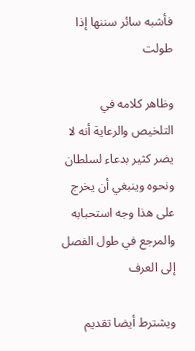فأشبه سائر سننها إذا طولت

وظاهر كلامه في التلخيص والرعاية أنه لا يضر كثير بدعاء لسلطان ونحوه وينبغي أن يخرج على هذا وجه استحبابه والمرجع في طول الفصل إلى العرف

ويشترط أيضا تقديم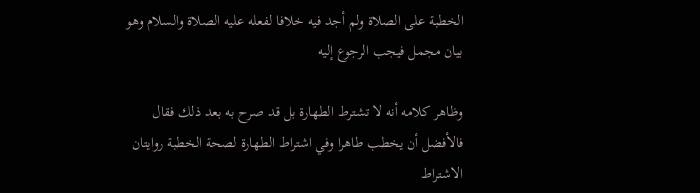الخطبة على الصلاة ولم أجد فيه خلافا لفعله عليه الصلاة والسلام وهو بيان مجمل فيجب الرجوع إليه

وظاهر كلامه أنه لا تشترط الطهارة بل قد صرح به بعد ذلك فقال فالأفضل أن يخطب طاهرا وفي اشتراط الطهارة لصحة الخطبة روايتان الاشتراط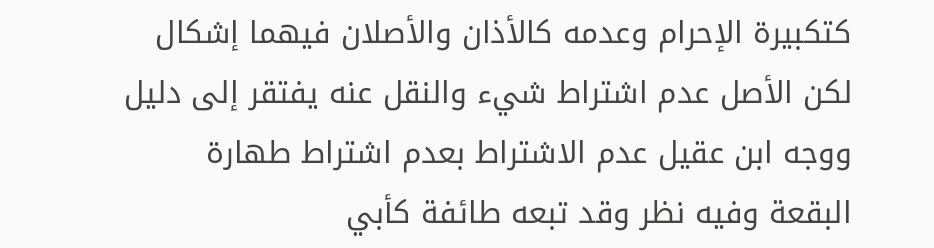كتكبيرة الإحرام وعدمه كالأذان والأصلان فيهما إشكال لكن الأصل عدم اشتراط شيء والنقل عنه يفتقر إلى دليل ووجه ابن عقيل عدم الاشتراط بعدم اشتراط طهارة البقعة وفيه نظر وقد تبعه طائفة كأبي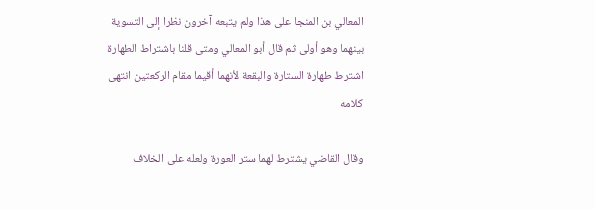المعالي بن المنجا على هذا ولم يتبعه آخرون نظرا إلى التسوية بينهما وهو أولى ثم قال أبو المعالي ومتى قلنا باشتراط الطهارة اشترط طهارة الستارة والبقعة لأنهما أقيما مقام الركعتين انتهى كلامه

وقال القاضي يشترط لهما ستر العورة ولعله على الخلاف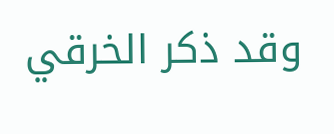وقد ذكر الخرقي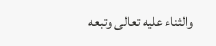والثناء عليه تعالى وتبعه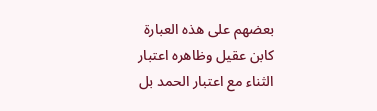بعضهم على هذه العبارة كابن عقيل وظاهره اعتبار الثناء مع اعتبار الحمد بل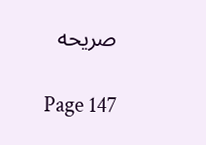صريحه

Page 147